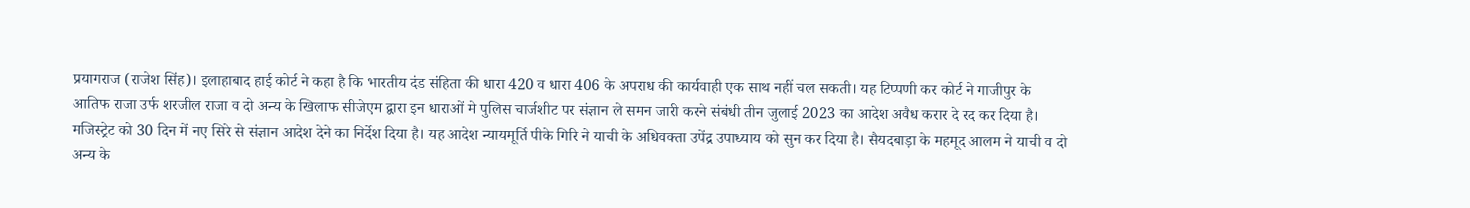प्रयागराज (राजेश सिंह)। इलाहाबाद हाई कोर्ट ने कहा है कि भारतीय दंड संहिता की धारा 420 व धारा 406 के अपराध की कार्यवाही एक साथ नहीं चल सकती। यह टिप्पणी कर कोर्ट ने गाजीपुर के आतिफ राजा उर्फ शरजील राजा व दो अन्य के खिलाफ सीजेएम द्वारा इन धाराओं मे पुलिस चार्जशीट पर संज्ञान ले समन जारी करने संबंधी तीन जुलाई 2023 का आदेश अवैध करार दे रद कर दिया है।
मजिस्ट्रेट को 30 दिन में नए सिरे से संज्ञान आदेश देने का निर्देश दिया है। यह आदेश न्यायमूर्ति पीके गिरि ने याची के अधिवक्ता उपेंद्र उपाध्याय को सुन कर दिया है। सैयदबाड़ा के महमूद आलम ने याची व दो अन्य के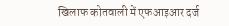खिलाफ कोतवाली में एफआइआर दर्ज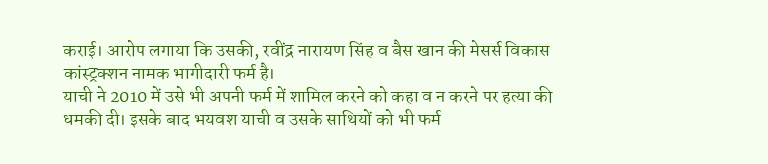कराई। आरोप लगाया कि उसकी, रवींद्र नारायण सिंह व बैस खान की मेसर्स विकास कांस्ट्रक्शन नामक भागीदारी फर्म है।
याची ने 2010 में उसे भी अपनी फर्म में शामिल करने को कहा व न करने पर हत्या की धमकी दी। इसके बाद भयवश याची व उसके साथियों को भी फर्म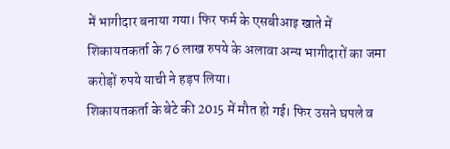में भागीदार बनाया गया। फिर फर्म के एसबीआइ खाते में शिकायतकर्ता के 76 लाख रुपये के अलावा अन्य भागीदारों का जमा करोड़ों रुपये याची ने हड़प लिया।
शिकायतकर्ता के बेटे की 2015 में मौत हो गई। फिर उसने घपले व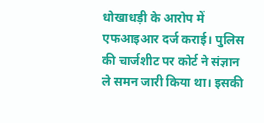धोखाधड़ी के आरोप में एफआइआर दर्ज कराई। पुलिस की चार्जशीट पर कोर्ट ने संज्ञान ले समन जारी किया था। इसकी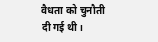वैधता को चुनौती दी गई थी।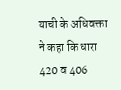याची के अधिवक्ता ने कहा कि धारा 420 व 406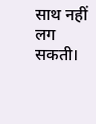साथ नहीं लग सकती।